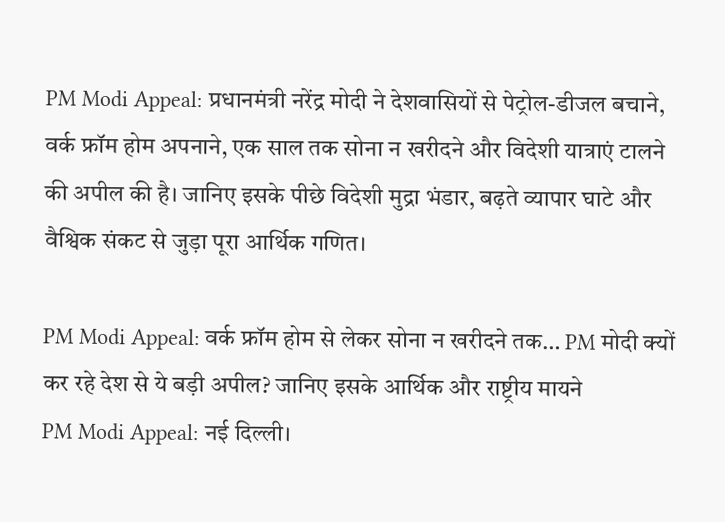PM Modi Appeal: प्रधानमंत्री नरेंद्र मोदी ने देशवासियों से पेट्रोल-डीजल बचाने, वर्क फ्रॉम होम अपनाने, एक साल तक सोना न खरीदने और विदेशी यात्राएं टालने की अपील की है। जानिए इसके पीछे विदेशी मुद्रा भंडार, बढ़ते व्यापार घाटे और वैश्विक संकट से जुड़ा पूरा आर्थिक गणित।

PM Modi Appeal: वर्क फ्रॉम होम से लेकर सोना न खरीदने तक… PM मोदी क्यों कर रहे देश से ये बड़ी अपील? जानिए इसके आर्थिक और राष्ट्रीय मायने
PM Modi Appeal: नई दिल्ली।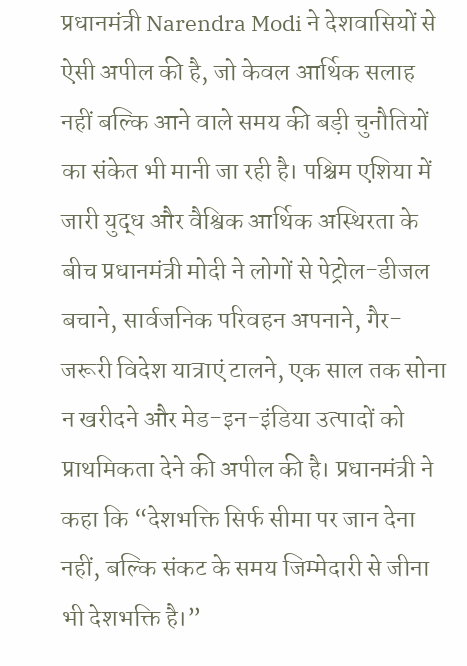प्रधानमंत्री Narendra Modi ने देशवासियों से ऐसी अपील की है, जो केवल आर्थिक सलाह नहीं बल्कि आने वाले समय की बड़ी चुनौतियों का संकेत भी मानी जा रही है। पश्चिम एशिया में जारी युद्ध और वैश्विक आर्थिक अस्थिरता के बीच प्रधानमंत्री मोदी ने लोगों से पेट्रोल-डीजल बचाने, सार्वजनिक परिवहन अपनाने, गैर-जरूरी विदेश यात्राएं टालने, एक साल तक सोना न खरीदने और मेड-इन-इंडिया उत्पादों को प्राथमिकता देने की अपील की है। प्रधानमंत्री ने कहा कि “देशभक्ति सिर्फ सीमा पर जान देना नहीं, बल्कि संकट के समय जिम्मेदारी से जीना भी देशभक्ति है।”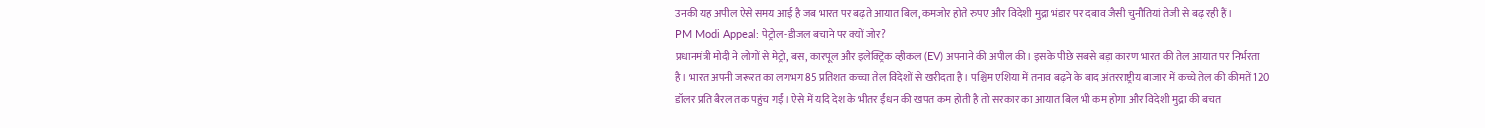उनकी यह अपील ऐसे समय आई है जब भारत पर बढ़ते आयात बिल, कमजोर होते रुपए और विदेशी मुद्रा भंडार पर दबाव जैसी चुनौतियां तेजी से बढ़ रही हैं।
PM Modi Appeal: पेट्रोल-डीजल बचाने पर क्यों जोर?
प्रधानमंत्री मोदी ने लोगों से मेट्रो, बस, कारपूल और इलेक्ट्रिक व्हीकल (EV) अपनाने की अपील की। इसके पीछे सबसे बड़ा कारण भारत की तेल आयात पर निर्भरता है। भारत अपनी जरूरत का लगभग 85 प्रतिशत कच्चा तेल विदेशों से खरीदता है। पश्चिम एशिया में तनाव बढ़ने के बाद अंतरराष्ट्रीय बाजार में कच्चे तेल की कीमतें 120 डॉलर प्रति बैरल तक पहुंच गईं। ऐसे में यदि देश के भीतर ईंधन की खपत कम होती है तो सरकार का आयात बिल भी कम होगा और विदेशी मुद्रा की बचत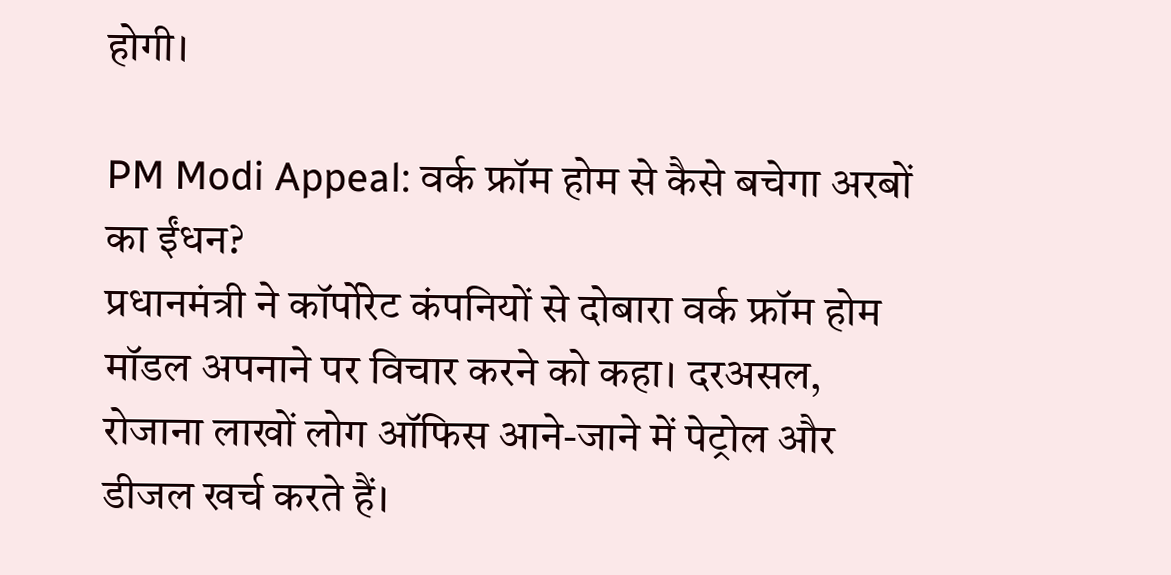होगी।

PM Modi Appeal: वर्क फ्रॉम होम से कैसे बचेगा अरबों का ईंधन?
प्रधानमंत्री ने कॉर्पोरेट कंपनियों से दोबारा वर्क फ्रॉम होम मॉडल अपनाने पर विचार करने को कहा। दरअसल, रोजाना लाखों लोग ऑफिस आने-जाने में पेट्रोल और डीजल खर्च करते हैं।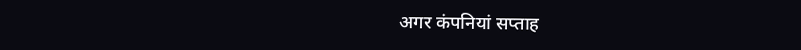अगर कंपनियां सप्ताह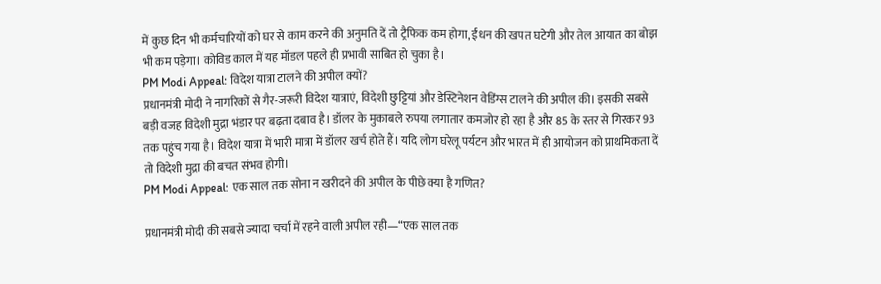में कुछ दिन भी कर्मचारियों को घर से काम करने की अनुमति दें तो ट्रैफिक कम होगा, ईंधन की खपत घटेगी और तेल आयात का बोझ भी कम पड़ेगा। कोविड काल में यह मॉडल पहले ही प्रभावी साबित हो चुका है।
PM Modi Appeal: विदेश यात्रा टालने की अपील क्यों?
प्रधानमंत्री मोदी ने नागरिकों से गैर-जरूरी विदेश यात्राएं, विदेशी छुट्टियां और डेस्टिनेशन वेडिंग्स टालने की अपील की। इसकी सबसे बड़ी वजह विदेशी मुद्रा भंडार पर बढ़ता दबाव है। डॉलर के मुकाबले रुपया लगातार कमजोर हो रहा है और 85 के स्तर से गिरकर 93 तक पहुंच गया है। विदेश यात्रा में भारी मात्रा में डॉलर खर्च होते हैं। यदि लोग घरेलू पर्यटन और भारत में ही आयोजन को प्राथमिकता दें तो विदेशी मुद्रा की बचत संभव होगी।
PM Modi Appeal: एक साल तक सोना न खरीदने की अपील के पीछे क्या है गणित?

प्रधानमंत्री मोदी की सबसे ज्यादा चर्चा में रहने वाली अपील रही—“एक साल तक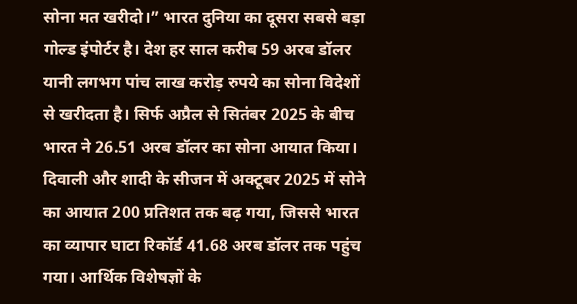सोना मत खरीदो।” भारत दुनिया का दूसरा सबसे बड़ा गोल्ड इंपोर्टर है। देश हर साल करीब 59 अरब डॉलर यानी लगभग पांच लाख करोड़ रुपये का सोना विदेशों से खरीदता है। सिर्फ अप्रैल से सितंबर 2025 के बीच भारत ने 26.51 अरब डॉलर का सोना आयात किया। दिवाली और शादी के सीजन में अक्टूबर 2025 में सोने का आयात 200 प्रतिशत तक बढ़ गया, जिससे भारत का व्यापार घाटा रिकॉर्ड 41.68 अरब डॉलर तक पहुंच गया। आर्थिक विशेषज्ञों के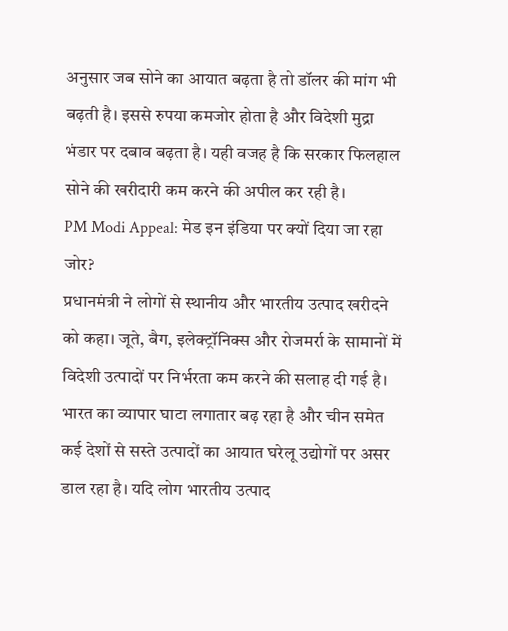अनुसार जब सोने का आयात बढ़ता है तो डॉलर की मांग भी बढ़ती है। इससे रुपया कमजोर होता है और विदेशी मुद्रा भंडार पर दबाव बढ़ता है। यही वजह है कि सरकार फिलहाल सोने की खरीदारी कम करने की अपील कर रही है।
PM Modi Appeal: मेड इन इंडिया पर क्यों दिया जा रहा जोर?
प्रधानमंत्री ने लोगों से स्थानीय और भारतीय उत्पाद खरीदने को कहा। जूते, बैग, इलेक्ट्रॉनिक्स और रोजमर्रा के सामानों में विदेशी उत्पादों पर निर्भरता कम करने की सलाह दी गई है। भारत का व्यापार घाटा लगातार बढ़ रहा है और चीन समेत कई देशों से सस्ते उत्पादों का आयात घरेलू उद्योगों पर असर डाल रहा है। यदि लोग भारतीय उत्पाद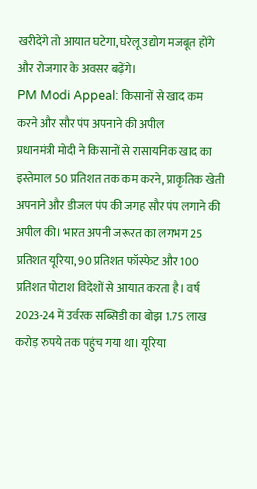खरीदेंगे तो आयात घटेगा, घरेलू उद्योग मजबूत होंगे और रोजगार के अवसर बढ़ेंगे।
PM Modi Appeal: किसानों से खाद कम करने और सौर पंप अपनाने की अपील
प्रधानमंत्री मोदी ने किसानों से रासायनिक खाद का इस्तेमाल 50 प्रतिशत तक कम करने, प्राकृतिक खेती अपनाने और डीजल पंप की जगह सौर पंप लगाने की अपील की। भारत अपनी जरूरत का लगभग 25 प्रतिशत यूरिया, 90 प्रतिशत फॉस्फेट और 100 प्रतिशत पोटाश विदेशों से आयात करता है। वर्ष 2023-24 में उर्वरक सब्सिडी का बोझ 1.75 लाख करोड़ रुपये तक पहुंच गया था। यूरिया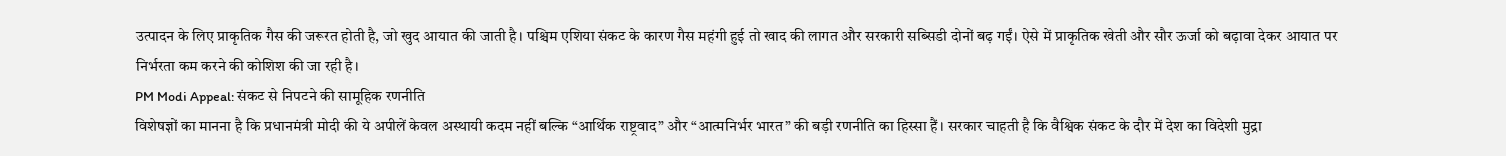उत्पादन के लिए प्राकृतिक गैस की जरूरत होती है, जो खुद आयात की जाती है। पश्चिम एशिया संकट के कारण गैस महंगी हुई तो खाद की लागत और सरकारी सब्सिडी दोनों बढ़ गईं। ऐसे में प्राकृतिक खेती और सौर ऊर्जा को बढ़ावा देकर आयात पर निर्भरता कम करने की कोशिश की जा रही है।
PM Modi Appeal: संकट से निपटने की सामूहिक रणनीति
विशेषज्ञों का मानना है कि प्रधानमंत्री मोदी की ये अपीलें केवल अस्थायी कदम नहीं बल्कि “आर्थिक राष्ट्रवाद” और “आत्मनिर्भर भारत” की बड़ी रणनीति का हिस्सा हैं। सरकार चाहती है कि वैश्विक संकट के दौर में देश का विदेशी मुद्रा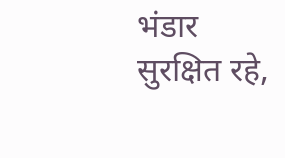भंडार सुरक्षित रहे,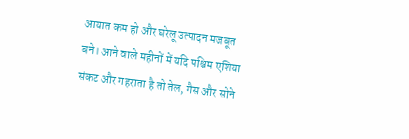आयात कम हो और घरेलू उत्पादन मजबूत बने। आने वाले महीनों में यदि पश्चिम एशिया संकट और गहराता है तो तेल, गैस और सोने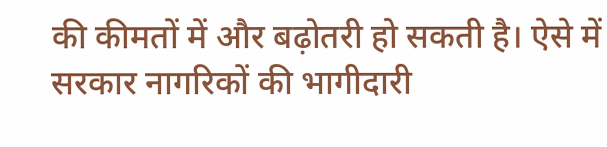की कीमतों में और बढ़ोतरी हो सकती है। ऐसे में सरकार नागरिकों की भागीदारी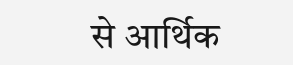से आर्थिक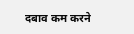दबाव कम करने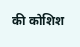की कोशिश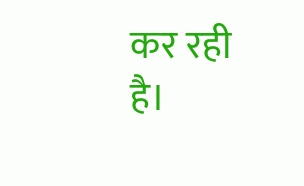कर रही है।